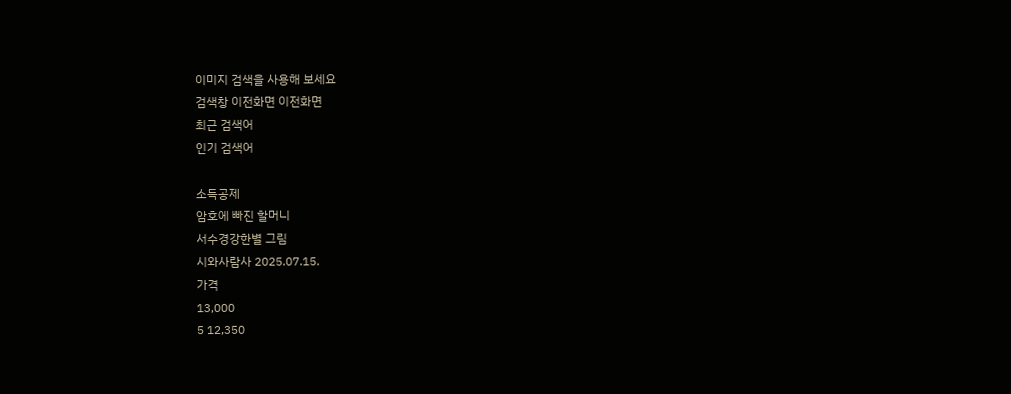이미지 검색을 사용해 보세요
검색창 이전화면 이전화면
최근 검색어
인기 검색어

소득공제
암호에 빠진 할머니
서수경강한별 그림
시와사람사 2025.07.15.
가격
13,000
5 12,350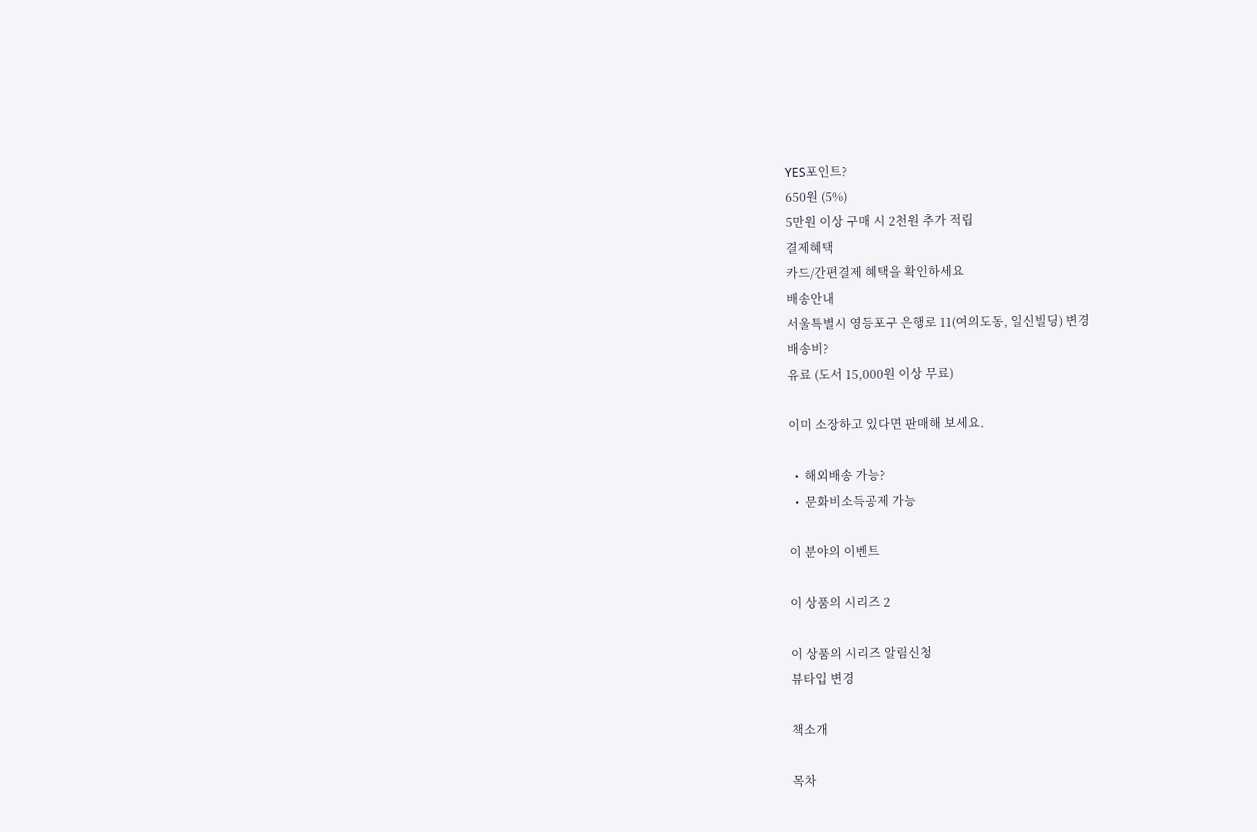YES포인트?
650원 (5%)
5만원 이상 구매 시 2천원 추가 적립
결제혜택
카드/간편결제 혜택을 확인하세요
배송안내
서울특별시 영등포구 은행로 11(여의도동, 일신빌딩) 변경
배송비?
유료 (도서 15,000원 이상 무료)

이미 소장하고 있다면 판매해 보세요.

  •  해외배송 가능?
  •  문화비소득공제 가능

이 분야의 이벤트

이 상품의 시리즈 2

이 상품의 시리즈 알림신청
뷰타입 변경

책소개

목차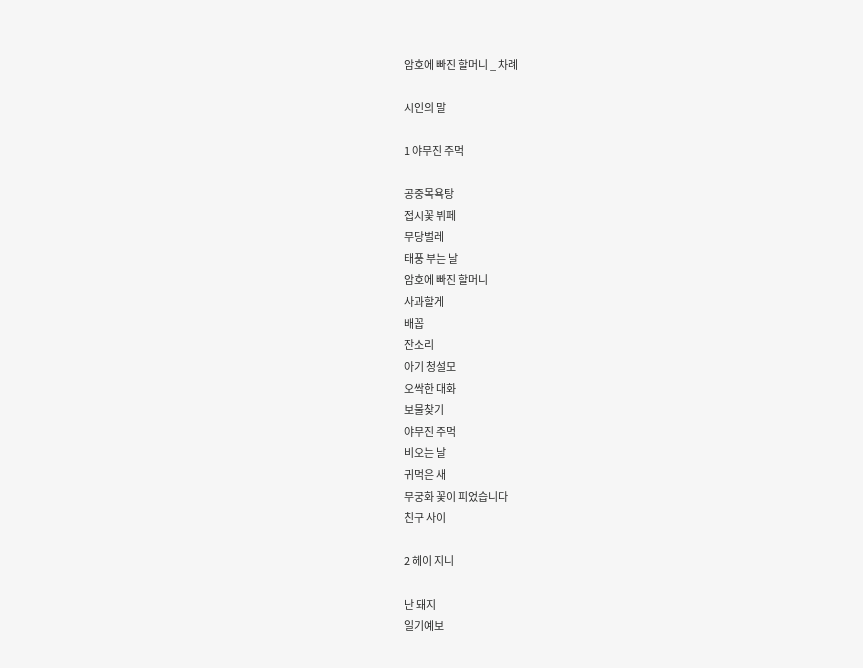암호에 빠진 할머니 _ 차례

시인의 말

1 야무진 주먹

공중목욕탕
접시꽃 뷔페
무당벌레
태풍 부는 날
암호에 빠진 할머니
사과할게
배꼽
잔소리
아기 청설모
오싹한 대화
보물찾기
야무진 주먹
비오는 날
귀먹은 새
무궁화 꽃이 피었습니다
친구 사이

2 헤이 지니

난 돼지
일기예보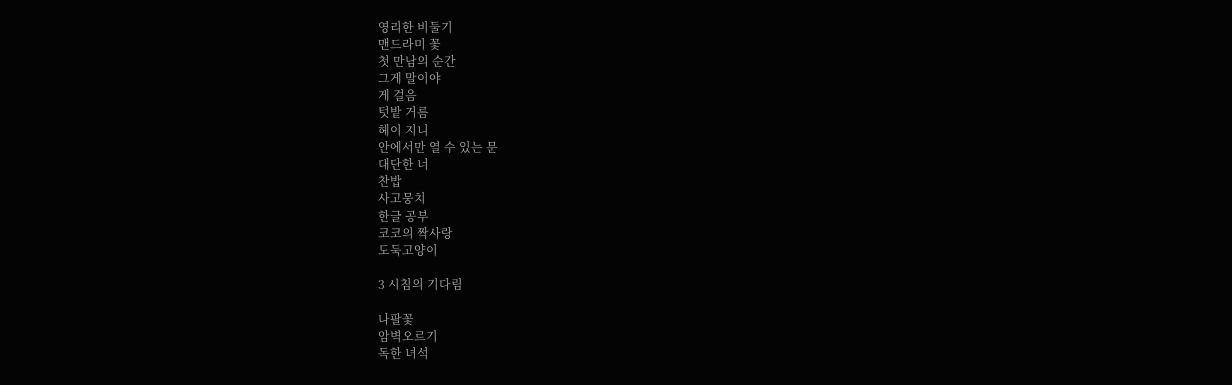영리한 비둘기
맨드라미 꽃
첫 만남의 순간
그게 말이야
게 걸음
텃밭 거름
헤이 지니
안에서만 열 수 있는 문
대단한 너
찬밥
사고뭉치
한글 공부
코코의 짝사랑
도둑고양이

3 시침의 기다림

나팔꽃
암벽오르기
독한 녀석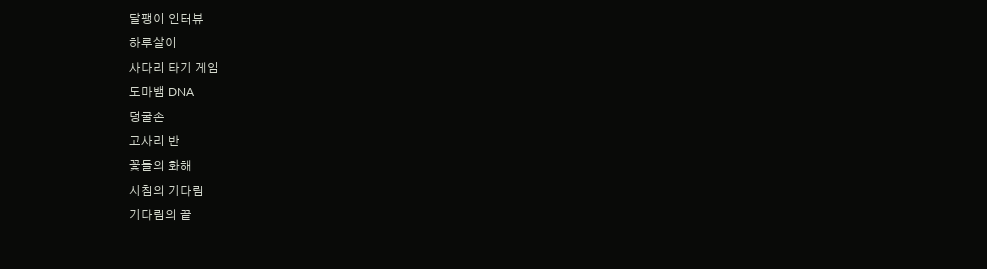달팽이 인터뷰
하루살이
사다리 타기 게임
도마뱀 DNA
덩굴손
고사리 반
꽃들의 화해
시침의 기다림
기다림의 끝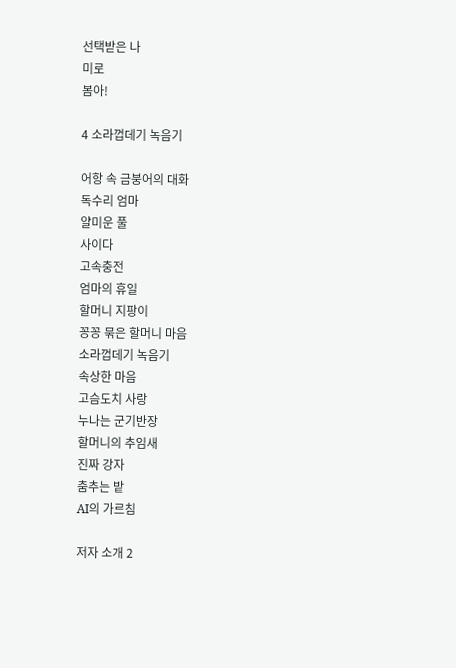선택받은 나
미로
봄아!

4 소라껍데기 녹음기

어항 속 금붕어의 대화
독수리 엄마
얄미운 풀
사이다
고속충전
엄마의 휴일
할머니 지팡이
꽁꽁 묶은 할머니 마음
소라껍데기 녹음기
속상한 마음
고슴도치 사랑
누나는 군기반장
할머니의 추임새
진짜 강자
춤추는 밭
AI의 가르침

저자 소개 2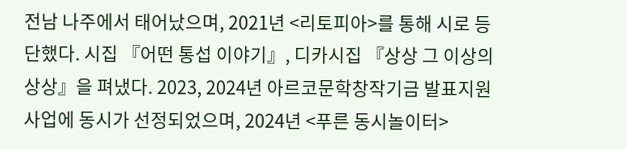전남 나주에서 태어났으며, 2021년 <리토피아>를 통해 시로 등단했다. 시집 『어떤 통섭 이야기』, 디카시집 『상상 그 이상의 상상』을 펴냈다. 2023, 2024년 아르코문학창작기금 발표지원 사업에 동시가 선정되었으며, 2024년 <푸른 동시놀이터>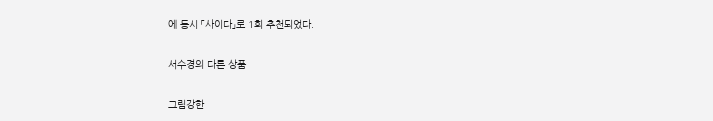에 동시 「사이다」로 1회 추천되었다.

서수경의 다른 상품

그림강한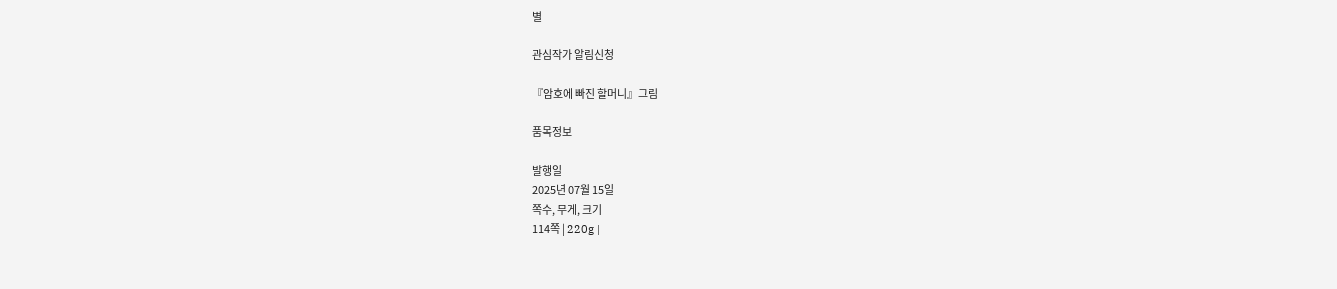별

관심작가 알림신청

『암호에 빠진 할머니』그림

품목정보

발행일
2025년 07월 15일
쪽수, 무게, 크기
114쪽 | 220g |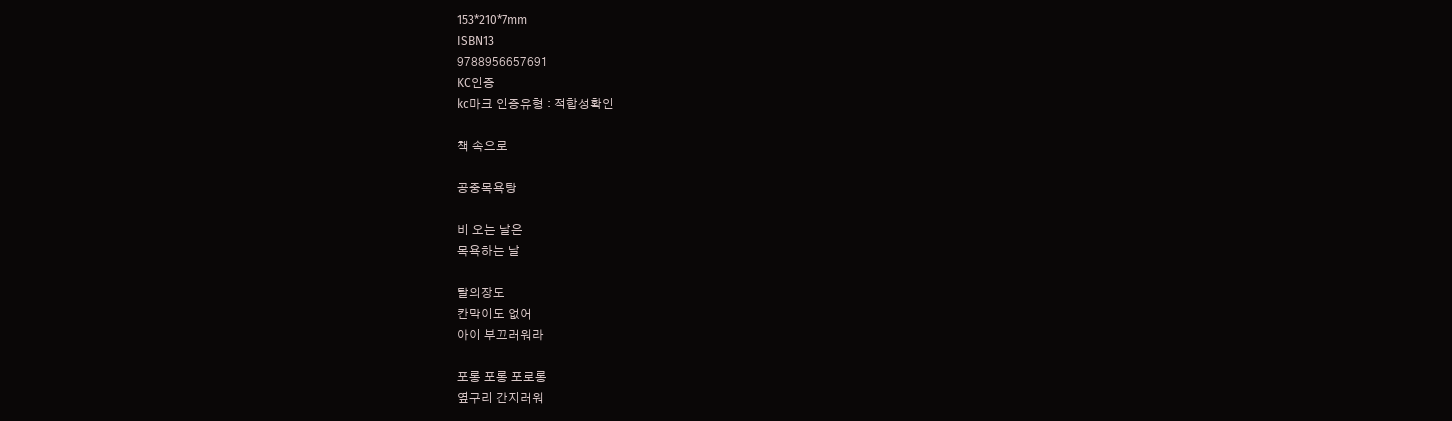153*210*7mm
ISBN13
9788956657691
KC인증
kc마크 인증유형 : 적합성확인

책 속으로

공중목욕탕

비 오는 날은
목욕하는 날

탈의장도
칸막이도 없어
아이 부끄러워라

포롱 포롱 포로롱
옆구리 간지러워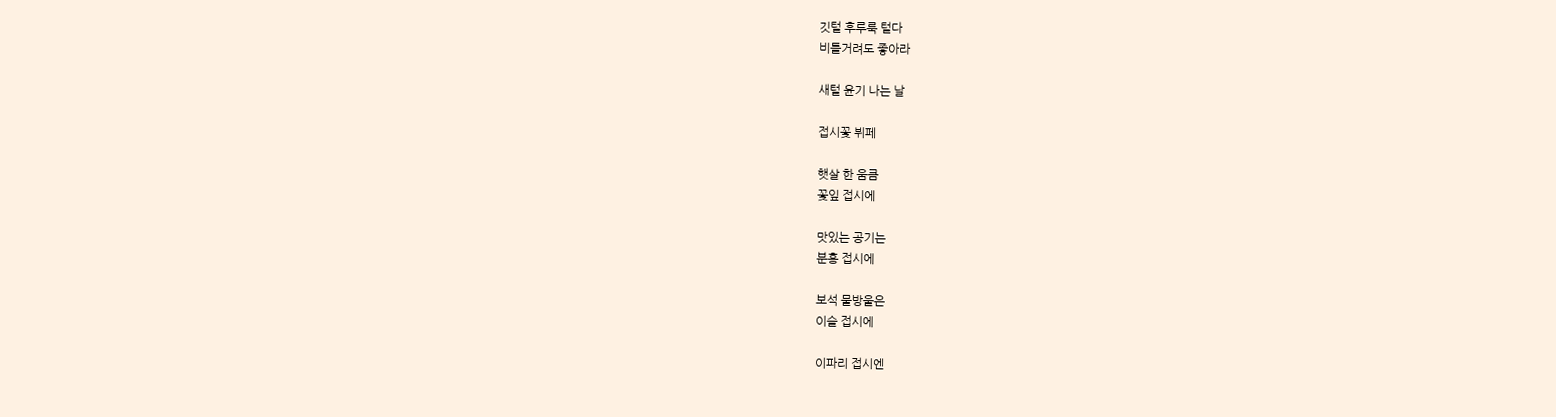깃털 후루룩 털다
비틀거려도 좋아라

새털 윤기 나는 날

접시꽃 뷔페

햇살 한 움큼
꽃잎 접시에

맛있는 공기는
분홍 접시에

보석 물방울은
이슬 접시에

이파리 접시엔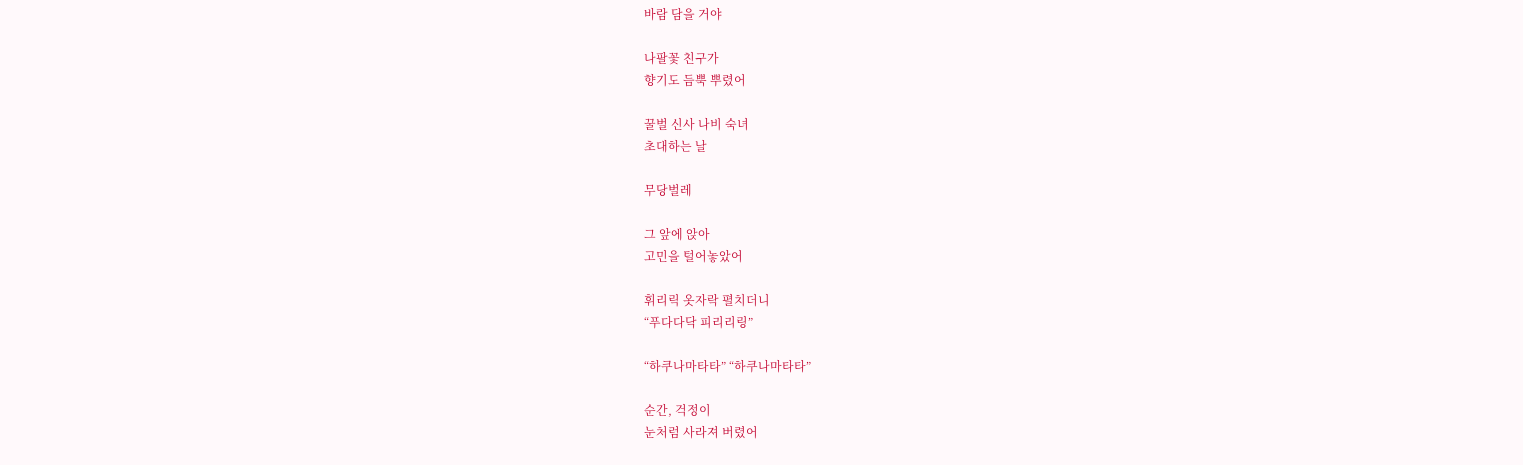바람 담을 거야

나팔꽃 친구가
향기도 듬뿍 뿌렸어

꿀벌 신사 나비 숙녀
초대하는 날

무당벌레

그 앞에 앉아
고민을 털어놓았어

휘리릭 옷자락 펼치더니
“푸다다닥 피리리링”

“하쿠나마타타” “하쿠나마타타”

순간, 걱정이
눈처럼 사라져 버렸어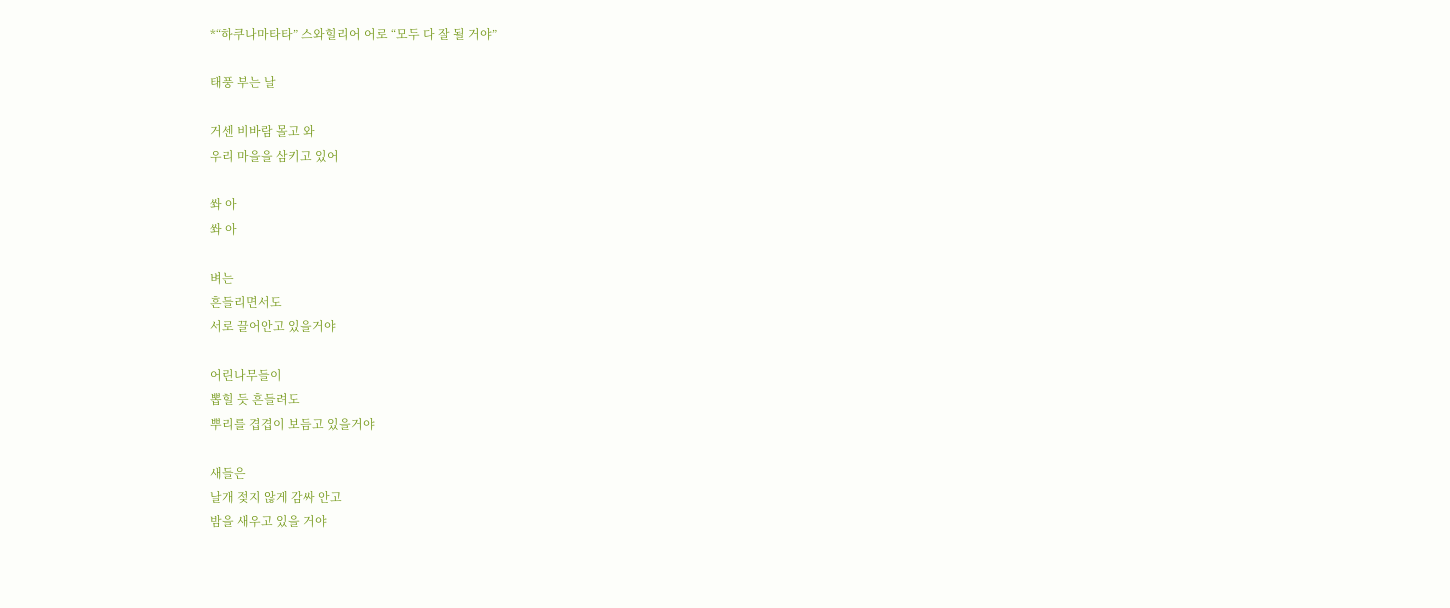*“하쿠나마타타” 스와힐리어 어로 “모두 다 잘 될 거야”

태풍 부는 날

거센 비바람 몰고 와
우리 마을을 삼키고 있어

쏴 아
쏴 아

벼는
흔들리면서도
서로 끌어안고 있을거야

어린나무들이
뽑힐 듯 흔들려도
뿌리를 겹겹이 보듬고 있을거야

새들은
날개 젖지 않게 감싸 안고
밤을 새우고 있을 거야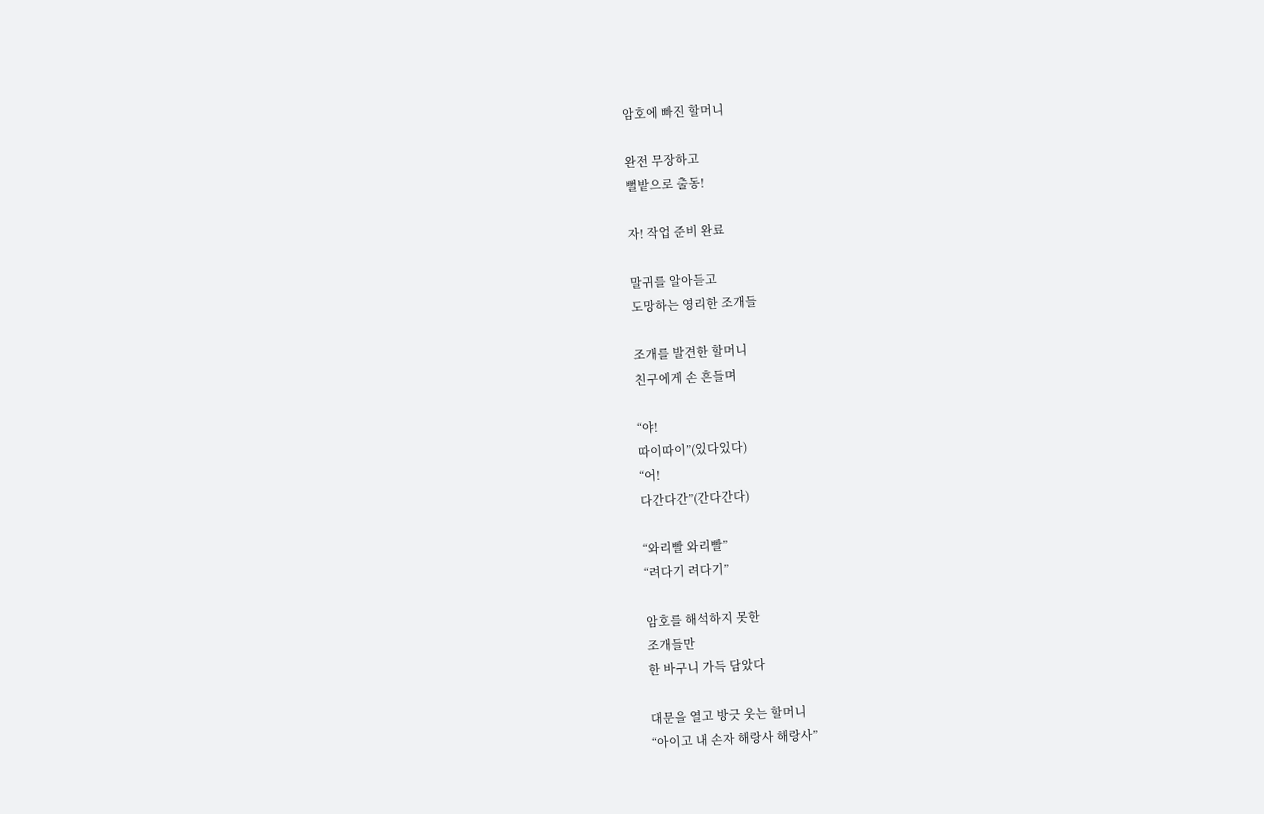암호에 빠진 할머니

완전 무장하고
뻘밭으로 출동!

자! 작업 준비 완료

말귀를 알아듣고
도망하는 영리한 조개들

조개를 발견한 할머니
친구에게 손 흔들며

“야!
따이따이”(있다있다)
“어!
다간다간”(간다간다)

“와리빨 와리빨”
“려다기 려다기”

암호를 해석하지 못한
조개들만
한 바구니 가득 담았다

대문을 열고 방긋 웃는 할머니
“아이고 내 손자 해랑사 해랑사”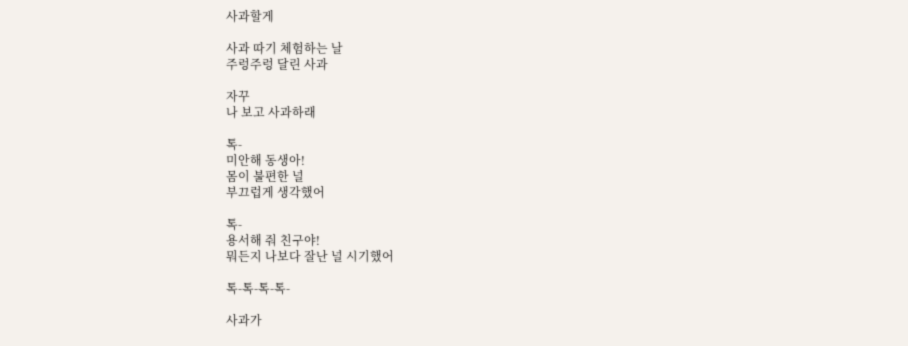사과할게

사과 따기 체험하는 날
주렁주렁 달린 사과

자꾸
나 보고 사과하래

톡-
미안해 동생아!
몸이 불편한 널
부끄럽게 생각했어

톡-
용서해 줘 친구야!
뭐든지 나보다 잘난 널 시기했어

톡-톡-톡-톡-

사과가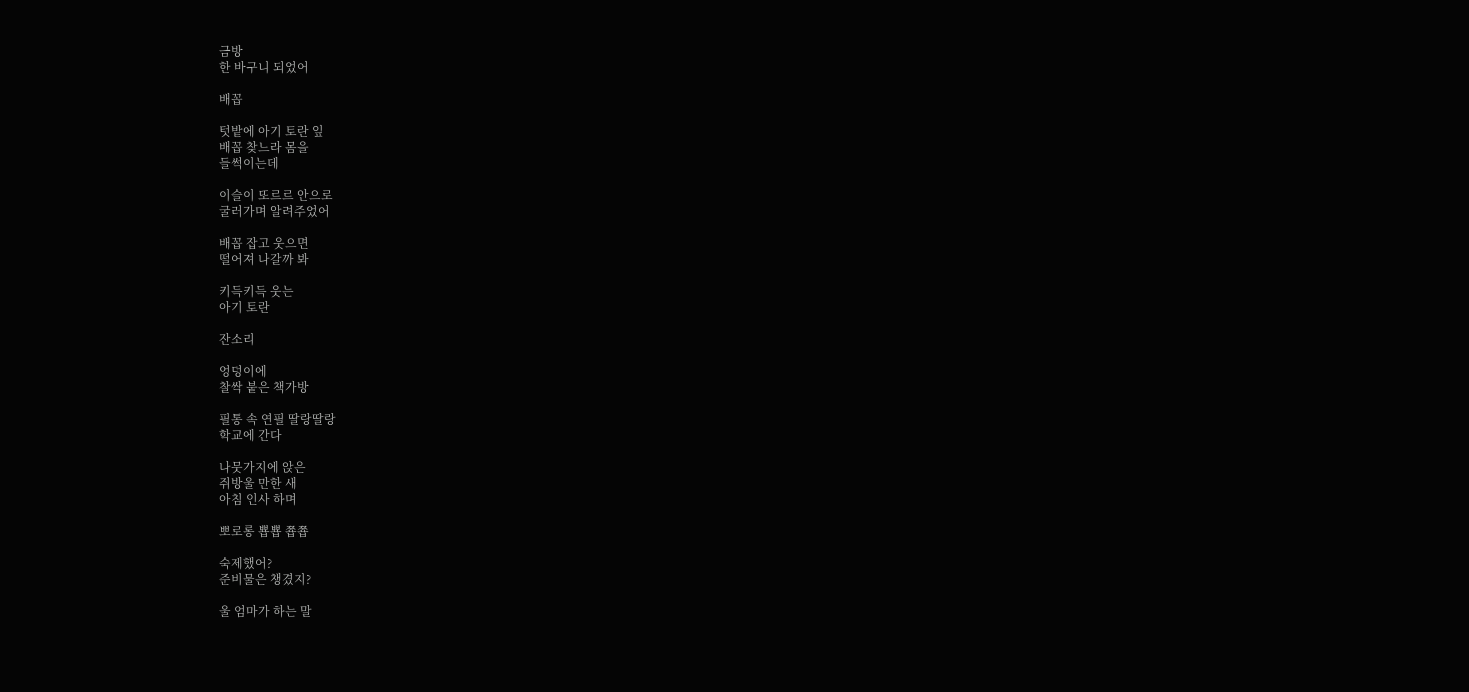금방
한 바구니 되었어

배꼽

텃밭에 아기 토란 잎
배꼽 찾느라 몸을
들썩이는데

이슬이 또르르 안으로
굴러가며 알려주었어

배꼽 잡고 웃으면
떨어져 나갈까 봐

키득키득 웃는
아기 토란

잔소리

엉덩이에
찰싹 붙은 책가방

필통 속 연필 딸랑딸랑
학교에 간다

나뭇가지에 앉은
쥐방울 만한 새
아침 인사 하며

뽀로롱 뿁뿁 쬽쬽

숙제했어?
준비물은 챙겼지?

울 엄마가 하는 말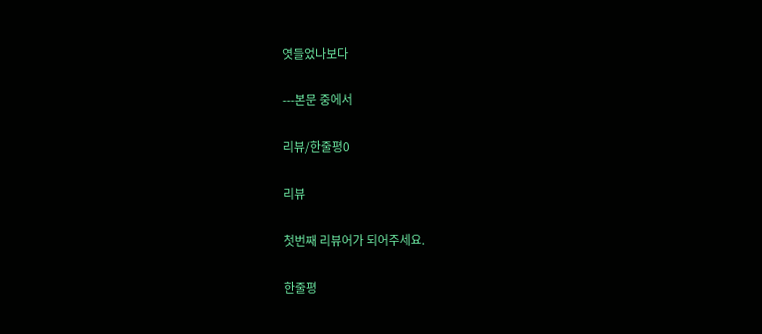엿들었나보다

---본문 중에서

리뷰/한줄평0

리뷰

첫번째 리뷰어가 되어주세요.

한줄평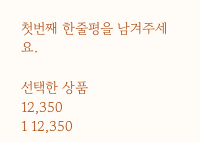첫번째 한줄평을 남겨주세요.

선택한 상품
12,350
1 12,350